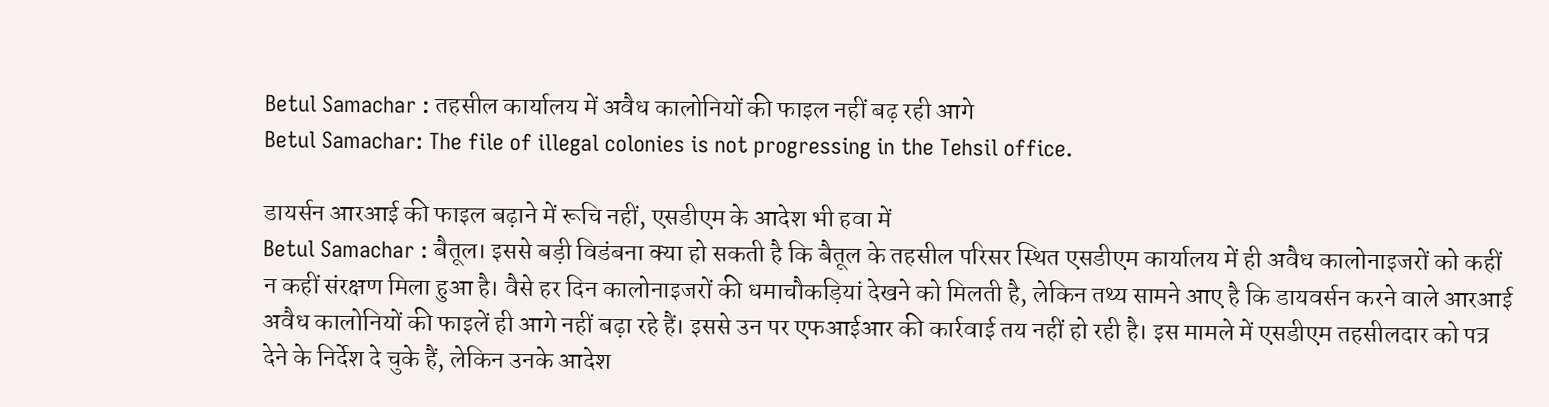Betul Samachar : तहसील कार्यालय में अवैध कालोनियों की फाइल नहीं बढ़ रही आगे
Betul Samachar: The file of illegal colonies is not progressing in the Tehsil office.

डायर्सन आरआई की फाइल बढ़ाने में रूचि नहीं, एसडीएम के आदेश भी हवा में
Betul Samachar : बैतूल। इससे बड़ी विडंबना क्या हो सकती है कि बैतूल के तहसील परिसर स्थित एसडीएम कार्यालय में ही अवैध कालोनाइजरों को कहीं न कहीं संरक्षण मिला हुआ है। वैसे हर दिन कालोनाइजरों की धमाचौकड़ियां देखने को मिलती है, लेकिन तथ्य सामने आए है कि डायवर्सन करने वाले आरआई अवैध कालोनियों की फाइलें ही आगे नहीं बढ़ा रहे हैं। इससे उन पर एफआईआर की कार्रवाई तय नहीं हो रही है। इस मामले में एसडीएम तहसीलदार को पत्र देने के निर्देश दे चुके हैं, लेकिन उनके आदेश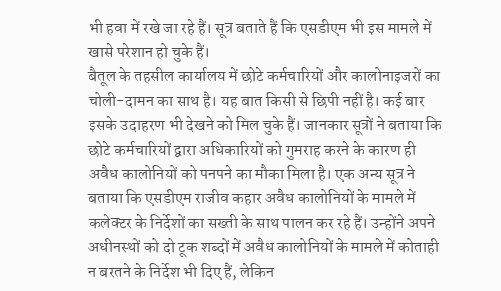भी हवा में रखे जा रहे हैं। सूत्र बताते हैं कि एसडीएम भी इस मामले में खासे परेशान हो चुके हैं।
बैतूल के तहसील कार्यालय में छोटे कर्मचारियों और कालोनाइजरों का चोली-दामन का साथ है। यह बात किसी से छिपी नहीं है। कई बार इसके उदाहरण भी देखने को मिल चुके हैं। जानकार सूत्रों ने बताया कि छोटे कर्मचारियों द्वारा अधिकारियों को गुमराह करने के कारण ही अवैध कालोनियों को पनपने का मौका मिला है। एक अन्य सूत्र ने बताया कि एसडीएम राजीव कहार अवैध कालोनियों के मामले में कलेक्टर के निर्देशों का सख्ती के साथ पालन कर रहे हैं। उन्होंने अपने अधीनस्थों को दो टूक शब्दों में अवैध कालोनियों के मामले में कोताही न बरतने के निर्देश भी दिए हैं, लेकिन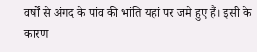वर्षों से अंगद के पांव की भांति यहां पर जमे हुए हैं। इसी के कारण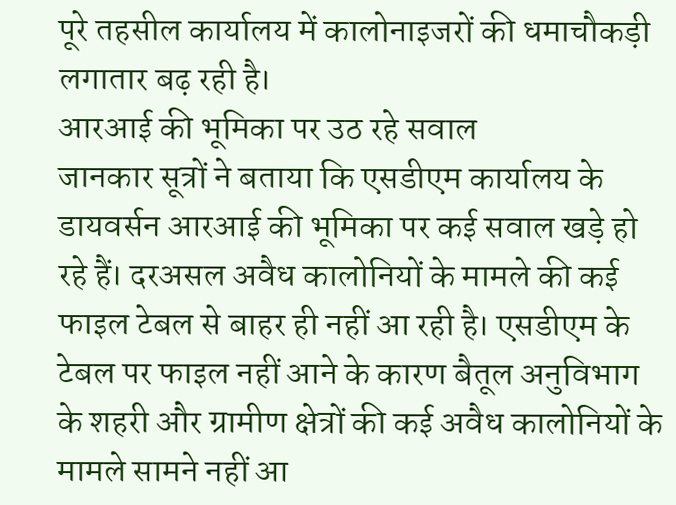पूरे तहसील कार्यालय में कालोनाइजरों की धमाचौकड़ी लगातार बढ़ रही है।
आरआई की भूमिका पर उठ रहे सवाल
जानकार सूत्रों ने बताया कि एसडीएम कार्यालय के डायवर्सन आरआई की भूमिका पर कई सवाल खड़े हो रहे हैं। दरअसल अवैध कालोनियों के मामले की कई फाइल टेबल से बाहर ही नहीं आ रही है। एसडीएम के टेबल पर फाइल नहीं आने के कारण बैतूल अनुविभाग के शहरी और ग्रामीण क्षेत्रों की कई अवैध कालोनियों के मामले सामने नहीं आ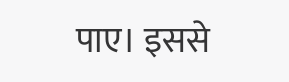पाए। इससे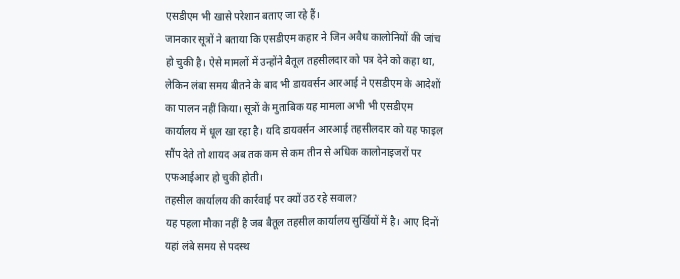एसडीएम भी खासे परेशान बताए जा रहे हैं।
जानकार सूत्रों ने बताया कि एसडीएम कहार ने जिन अवैध कालोनियों की जांच हो चुकी है। ऐसे मामलों में उन्होंने बैतूल तहसीलदार को पत्र देने को कहा था, लेकिन लंबा समय बीतने के बाद भी डायवर्सन आरआई ने एसडीएम के आदेशों का पालन नहीं किया। सूत्रों के मुताबिक यह मामला अभी भी एसडीएम कार्यालय में धूल खा रहा है। यदि डायवर्सन आरआई तहसीलदार को यह फाइल सौंप देते तो शायद अब तक कम से कम तीन से अधिक कालोनाइजरों पर एफआईआर हो चुकी होती।
तहसील कार्यालय की कार्रवाई पर क्यों उठ रहे सवाल?
यह पहला मौका नहीं है जब बैतूल तहसील कार्यालय सुर्खियों में है। आए दिनों यहां लंबे समय से पदस्थ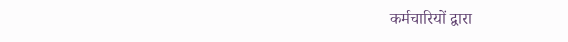कर्मचारियों द्वारा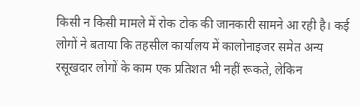किसी न किसी मामले में रोक टोक की जानकारी सामने आ रही है। कई लोगों ने बताया कि तहसील कार्यालय में कालोनाइजर समेत अन्य रसूखदार लोगों के काम एक प्रतिशत भी नहीं रूकते, लेकिन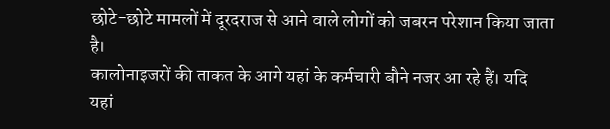छोटे-छोटे मामलों में दूरदराज से आने वाले लोगों को जबरन परेशान किया जाता है।
कालोनाइजरों की ताकत के आगे यहां के कर्मचारी बौने नजर आ रहे हैं। यदि यहां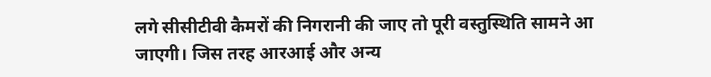लगे सीसीटीवी कैमरों की निगरानी की जाए तो पूरी वस्तुस्थिति सामने आ जाएगी। जिस तरह आरआई और अन्य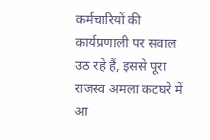कर्मचारियों की कार्यप्रणाली पर सवाल उठ रहे हैं, इससे पूरा राजस्व अमला कटघरे में आ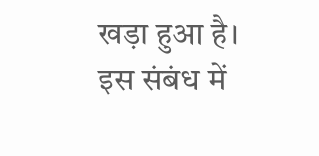खड़ा हुआ है। इस संबंध में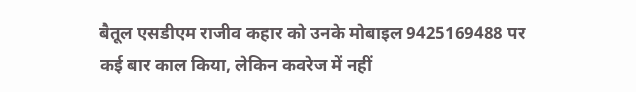बैतूल एसडीएम राजीव कहार को उनके मोबाइल 9425169488 पर कई बार काल किया, लेकिन कवरेज में नहीं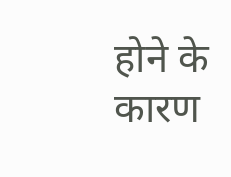होने के कारण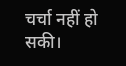चर्चा नहीं हो सकी।